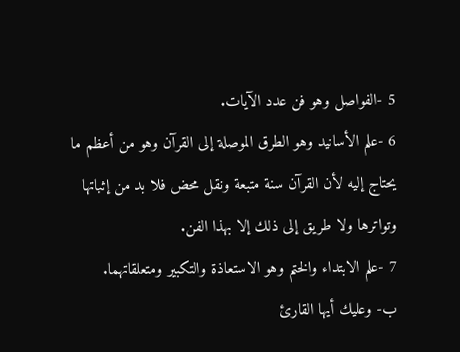5 -الفواصل وهو فن عدد الآيات.
6 -علم الأسانيد وهو الطرق الموصلة إلى القرآن وهو من أعظم ما يحتاج إليه لأن القرآن سنة متبعة ونقل محض فلا بد من إثباتها وتواترها ولا طريق إلى ذلك إلا بهذا الفن.
7 -علم الابتداء والختم وهو الاستعاذة والتكبير ومتعلقاتهما.
ب- وعليك أيها القارئ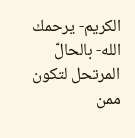الكريم- يرحمك الله- بالحالّ المرتحل لتكون ممن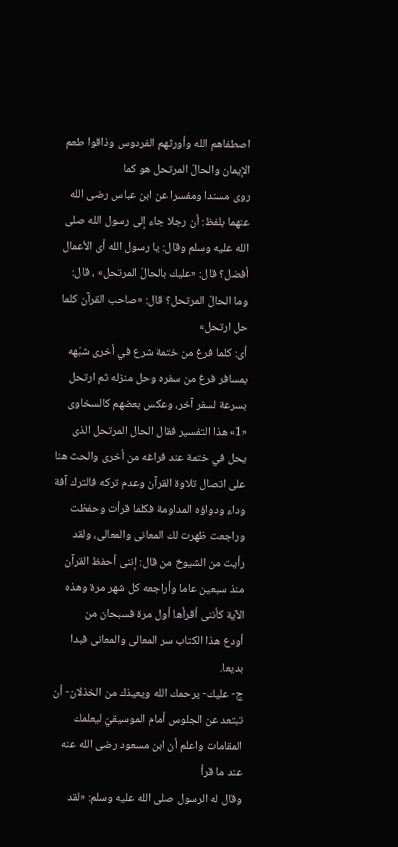اصطفاهم الله وأورثهم الفردوس وذاقوا طعم الإيمان والحالّ المرتحل هو كما
روى مسندا ومفسرا عن ابن عباس رضى الله عنهما بلفظ: أن رجلا جاء إلى رسول الله صلى الله عليه وسلم وقال: يا رسول الله أى الأعمال أفضل؟ قال: «عليك بالحالّ المرتحل» ، قال:
وما الحالّ المرتحل؟ قال: «صاحب القرآن كلما حل ارتحل»
أى: كلما فرغ من ختمة شرع في أخرى شبّهه بمسافر فرغ من سفره وحل منزله ثم ارتحل بسرعة لسفر آخر، وعكس بعضهم كالسخاوى «1» هذا التفسير فقال الحال المرتحل الذى يحل في ختمة عند فراغه من أخرى والحث هنا على اتصال تلاوة القرآن وعدم تركه فالترك آفة وداء ودواؤه المداومة فكلما قرأت وحفظت وراجعت ظهرت لك المعانى والمعالى، ولقد رأيت من الشيوخ من قال: إننى أحفظ القرآن منذ سبعين عاما وأراجعه كل شهر مرة وهذه الآية كأننى أقرأها أول مرة فسبحان من
أودع هذا الكتاب سر المعالى والمعانى فبدا بديعا.
ج- عليك- يرحمك الله ويعيذك من الخذلان- أن تبتعد عن الجلوس أمام الموسيقيّ ليعلمك المقامات واعلم أن ابن مسعود رضى الله عنه عند ما قرأ
وقال له الرسول صلى الله عليه وسلم: «لقد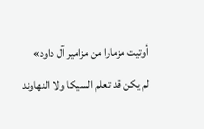أوتيت مزمارا من مزامير آل داود»
لم يكن قد تعلم السيكا ولا النهاوند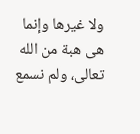ولا غيرها وإنما هى هبة من الله تعالى، ولم نسمع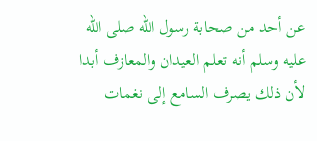عن أحد من صحابة رسول الله صلى الله عليه وسلم أنه تعلم العيدان والمعازف أبدا لأن ذلك يصرف السامع إلى نغمات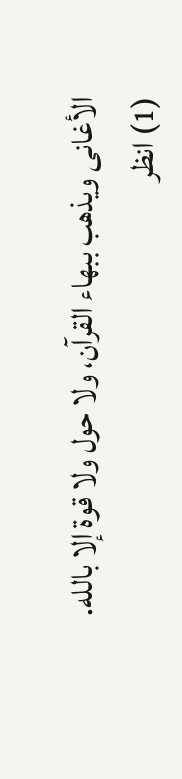الأغانى ويذهب ببهاء القرآن، ولا حول ولا قوة إلا بالله.
(1) انظر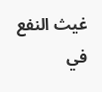غيث النفع في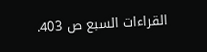القراءات السبع ص 403.